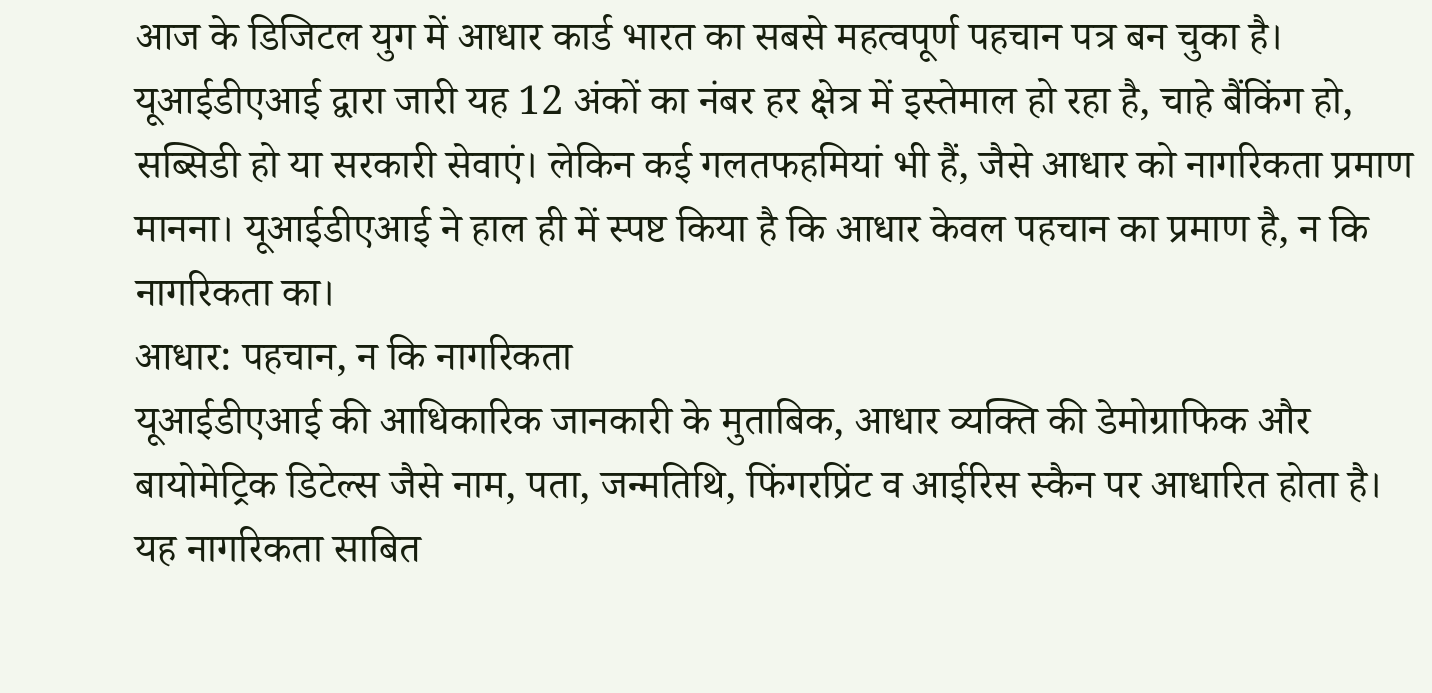आज के डिजिटल युग में आधार कार्ड भारत का सबसे महत्वपूर्ण पहचान पत्र बन चुका है। यूआईडीएआई द्वारा जारी यह 12 अंकों का नंबर हर क्षेत्र में इस्तेमाल हो रहा है, चाहे बैंकिंग हो, सब्सिडी हो या सरकारी सेवाएं। लेकिन कई गलतफहमियां भी हैं, जैसे आधार को नागरिकता प्रमाण मानना। यूआईडीएआई ने हाल ही में स्पष्ट किया है कि आधार केवल पहचान का प्रमाण है, न कि नागरिकता का।
आधार: पहचान, न कि नागरिकता
यूआईडीएआई की आधिकारिक जानकारी के मुताबिक, आधार व्यक्ति की डेमोग्राफिक और बायोमेट्रिक डिटेल्स जैसे नाम, पता, जन्मतिथि, फिंगरप्रिंट व आईरिस स्कैन पर आधारित होता है। यह नागरिकता साबित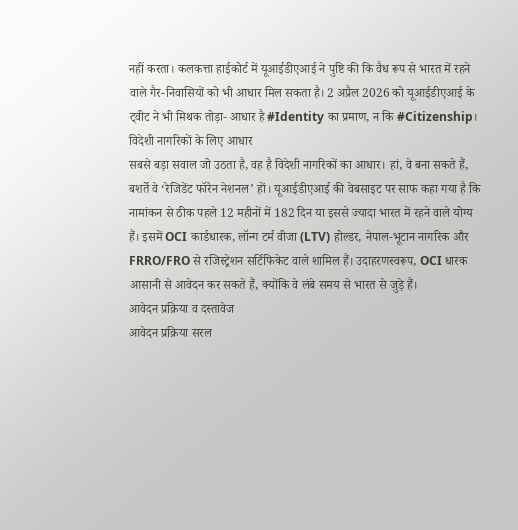नहीं करता। कलकत्ता हाईकोर्ट में यूआईडीएआई ने पुष्टि की कि वैध रूप से भारत में रहने वाले गैर-निवासियों को भी आधार मिल सकता है। 2 अप्रैल 2026 को यूआईडीएआई के ट्वीट ने भी मिथक तोड़ा- आधार है #Identity का प्रमाण, न कि #Citizenship।
विदेशी नागरिकों के लिए आधार
सबसे बड़ा सवाल जो उठता है, वह है विदेशी नागरिकों का आधार। हां, वे बना सकते हैं, बशर्ते वे ‘रेजिडेंट फॉरेन नेशनल’ हों। यूआईडीएआई की वेबसाइट पर साफ कहा गया है कि नामांकन से ठीक पहले 12 महीनों में 182 दिन या इससे ज्यादा भारत में रहने वाले योग्य हैं। इसमें OCI कार्डधारक, लॉन्ग टर्म वीजा (LTV) होल्डर, नेपाल-भूटान नागरिक और FRRO/FRO से रजिस्ट्रेशन सर्टिफिकेट वाले शामिल हैं। उदाहरणस्वरूप, OCI धारक आसानी से आवेदन कर सकते हैं, क्योंकि वे लंबे समय से भारत से जुड़े हैं।
आवेदन प्रक्रिया व दस्तावेज
आवेदन प्रक्रिया सरल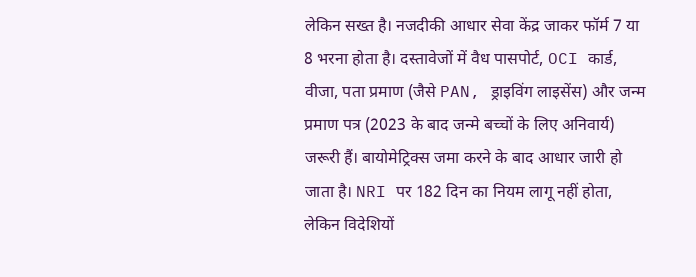लेकिन सख्त है। नजदीकी आधार सेवा केंद्र जाकर फॉर्म 7 या 8 भरना होता है। दस्तावेजों में वैध पासपोर्ट, OCI कार्ड, वीजा, पता प्रमाण (जैसे PAN, ड्राइविंग लाइसेंस) और जन्म प्रमाण पत्र (2023 के बाद जन्मे बच्चों के लिए अनिवार्य) जरूरी हैं। बायोमेट्रिक्स जमा करने के बाद आधार जारी हो जाता है। NRI पर 182 दिन का नियम लागू नहीं होता, लेकिन विदेशियों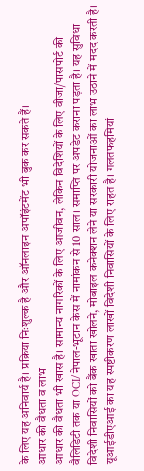के लिए यह अनिवार्य है। प्रक्रिया निःशुल्क है और ऑनलाइन अपॉइंटमेंट भी बुक कर सकते हैं।
आधार की वैधता व लाभ
आधार की वैधता भी खास है। सामान्य नागरिकों के लिए आजीवन, लेकिन विदेशियों के लिए वीजा/पासपोर्ट की वैलिडिटी तक या OCI/नेपाल-भूटान केस में नामांकन से 10 साल। समाप्ति पर अपडेट कराना पड़ता है। यह सुविधा विदेशी निवासियों को बैंक खाता खोलने, मोबाइल कनेक्शन लेने या सरकारी योजनाओं का लाभ उठाने में मदद करती है।
यूआईडीएआई का यह स्पष्टीकरण लाखों विदेशी निवासियों के लिए राहत है। गलतफहमियां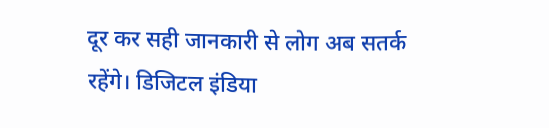दूर कर सही जानकारी से लोग अब सतर्क रहेंगे। डिजिटल इंडिया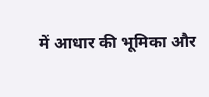में आधार की भूमिका और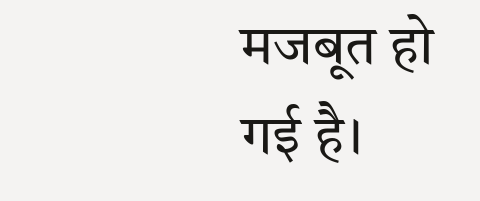मजबूत हो गई है।